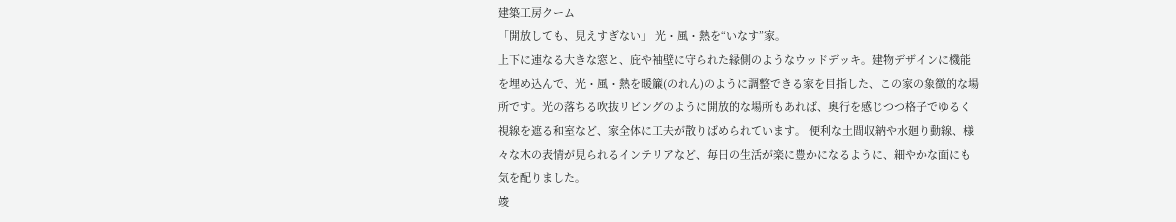建築工房クーム
「開放しても、見えすぎない」 光・風・熱を“いなす”家。
上下に連なる大きな窓と、庇や袖壁に守られた縁側のようなウッドデッキ。建物デザインに機能を埋め込んで、光・風・熱を暖簾(のれん)のように調整できる家を目指した、この家の象徴的な場所です。光の落ちる吹抜リビングのように開放的な場所もあれば、奥行を感じつつ格子でゆるく視線を遮る和室など、家全体に工夫が散りばめられています。 便利な土間収納や水廻り動線、様々な木の表情が見られるインテリアなど、毎日の生活が楽に豊かになるように、細やかな面にも気を配りました。
竣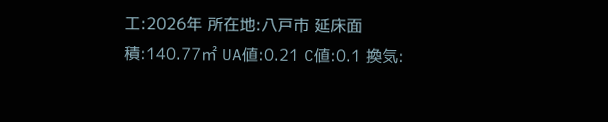工:2026年 所在地:八戸市 延床面積:140.77㎡ UA値:0.21 C値:0.1 換気: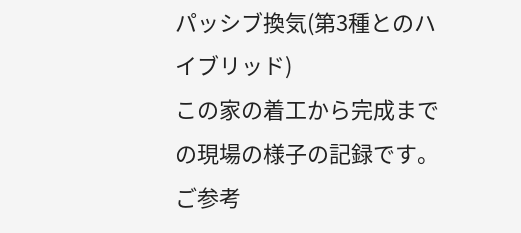パッシブ換気(第3種とのハイブリッド)
この家の着工から完成までの現場の様子の記録です。ご参考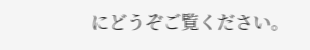にどうぞご覧ください。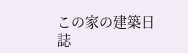この家の建築日誌